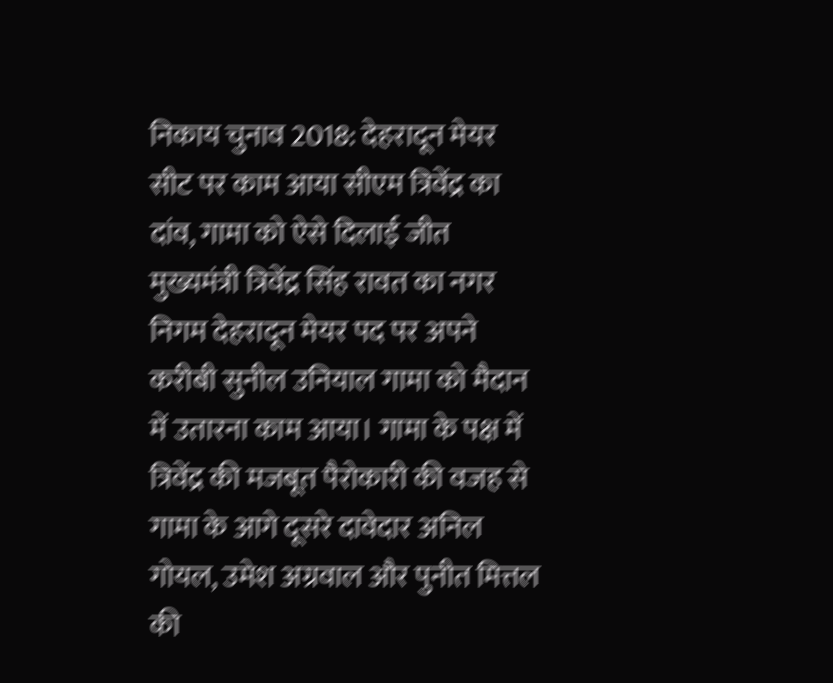निकाय चुनाव 2018: देहरादून मेयर सीट पर काम आया सीएम त्रिवेंद्र का दांव, गामा को ऐसे दिलाई जीत
मुख्यमंत्री त्रिवेंद्र सिंह रावत का नगर निगम देहरादून मेयर पद पर अपने करीबी सुनील उनियाल गामा को मैदान में उतारना काम आया। गामा के पक्ष में त्रिवेंद्र की मजबूत पैरोकारी की वजह से गामा के आगे दूसरे दावेदार अनिल गोयल, उमेश अग्रवाल और पुनीत मित्तल की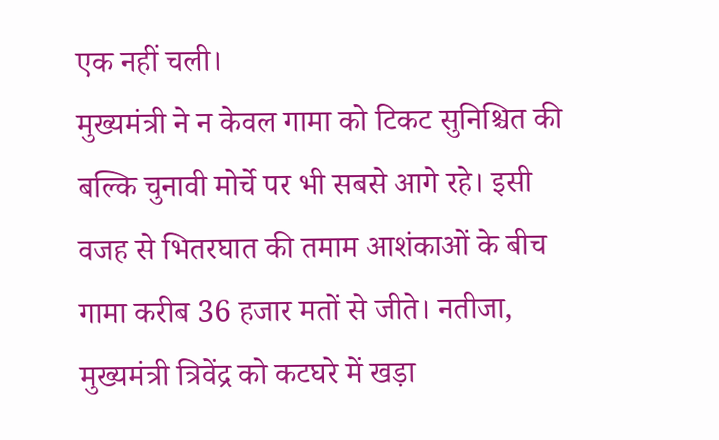एक नहीं चली।
मुख्यमंत्री ने न केवल गामा को टिकट सुनिश्चित की बल्कि चुनावी मोर्चे पर भी सबसे आगे रहे। इसी वजह से भितरघात की तमाम आशंकाओं के बीच गामा करीब 36 हजार मतों से जीते। नतीजा, मुख्यमंत्री त्रिवेंद्र को कटघरे में खड़ा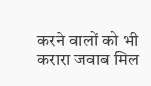करने वालों को भी करारा जवाब मिल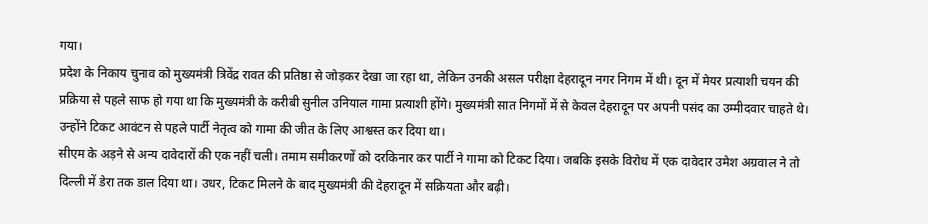गया।
प्रदेश के निकाय चुनाव को मुख्यमंत्री त्रिवेंद्र रावत की प्रतिष्ठा से जोड़कर देखा जा रहा था, लेकिन उनकी असल परीक्षा देहरादून नगर निगम में थी। दून में मेयर प्रत्याशी चयन की प्रक्रिया से पहले साफ हो गया था कि मुख्यमंत्री के करीबी सुनील उनियाल गामा प्रत्याशी होंगे। मुख्यमंत्री सात निगमों में से केवल देहरादून पर अपनी पसंद का उम्मीदवार चाहते थे। उन्होंने टिकट आवंटन से पहले पार्टी नेतृत्व को गामा की जीत के लिए आश्वस्त कर दिया था।
सीएम के अड़ने से अन्य दावेदारों की एक नहीं चली। तमाम समीकरणों को दरकिनार कर पार्टी ने गामा को टिकट दिया। जबकि इसके विरोध में एक दावेदार उमेश अग्रवाल ने तो दिल्ली में डेरा तक डाल दिया था। उधर, टिकट मिलने के बाद मुख्यमंत्री की देहरादून में सक्रियता और बढ़ी।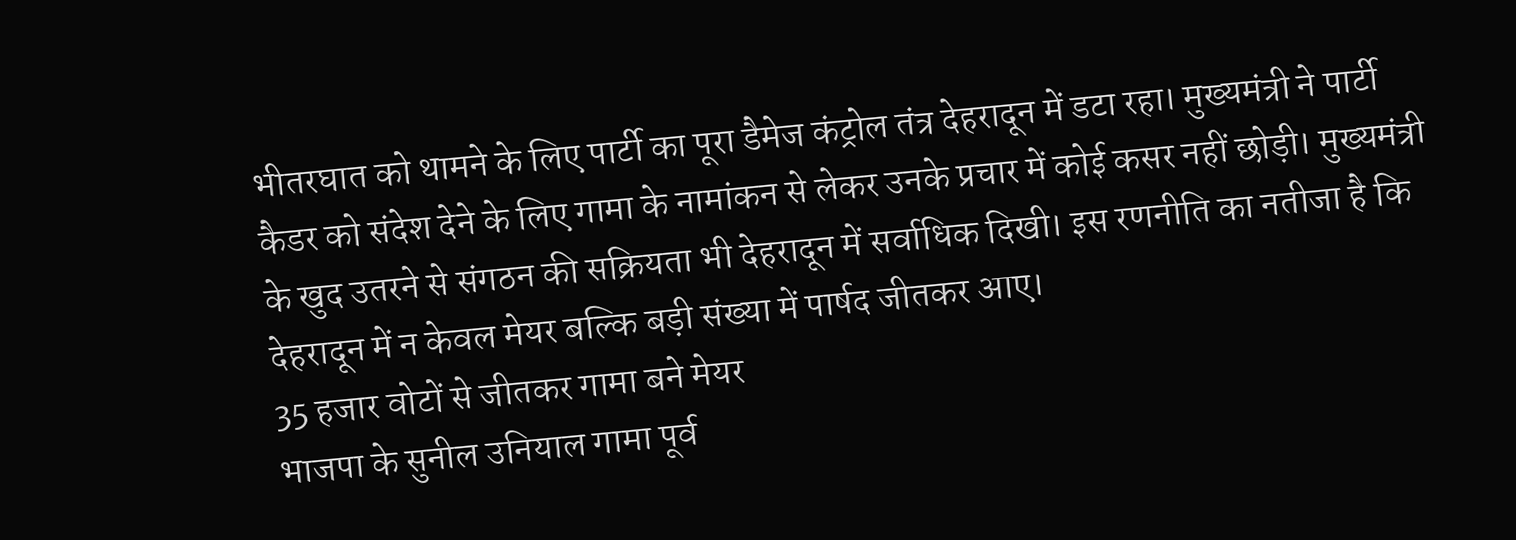भीतरघात को थामने के लिए पार्टी का पूरा डैमेज कंट्रोल तंत्र देहरादून में डटा रहा। मुख्यमंत्री ने पार्टी कैडर को संदेश देने के लिए गामा के नामांकन से लेकर उनके प्रचार में कोई कसर नहीं छोड़ी। मुख्यमंत्री के खुद उतरने से संगठन की सक्रियता भी देहरादून में सर्वाधिक दिखी। इस रणनीति का नतीजा है कि देहरादून में न केवल मेयर बल्कि बड़ी संख्या में पार्षद जीतकर आए।
35 हजार वोटों से जीतकर गामा बने मेयर
भाजपा के सुनील उनियाल गामा पूर्व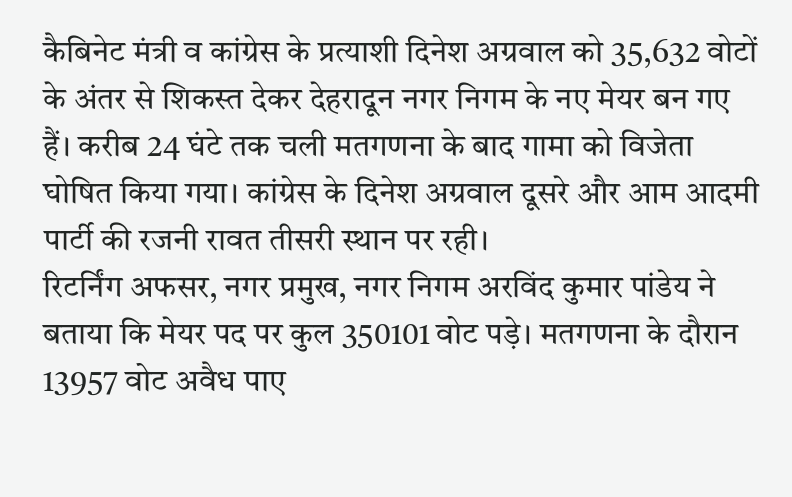कैबिनेट मंत्री व कांग्रेस के प्रत्याशी दिनेश अग्रवाल को 35,632 वोटों के अंतर से शिकस्त देकर देहरादून नगर निगम के नए मेयर बन गए हैं। करीब 24 घंटे तक चली मतगणना के बाद गामा को विजेता घोषित किया गया। कांग्रेस के दिनेश अग्रवाल दूसरे और आम आदमी पार्टी की रजनी रावत तीसरी स्थान पर रही।
रिटर्निंग अफसर, नगर प्रमुख, नगर निगम अरविंद कुमार पांडेय ने बताया कि मेयर पद पर कुल 350101 वोट पड़े। मतगणना के दौरान 13957 वोट अवैध पाए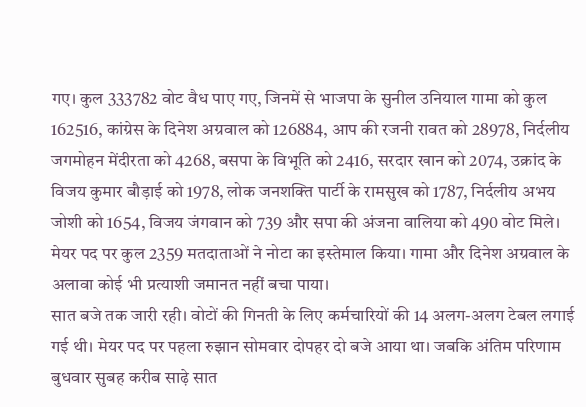गए। कुल 333782 वोट वैध पाए गए, जिनमें से भाजपा के सुनील उनियाल गामा को कुल 162516, कांग्रेस के दिनेश अग्रवाल को 126884, आप की रजनी रावत को 28978, निर्दलीय जगमोहन मेंदीरता को 4268, बसपा के विभूति को 2416, सरदार खान को 2074, उक्रांद के विजय कुमार बौड़ाई को 1978, लोक जनशक्ति पार्टी के रामसुख को 1787, निर्दलीय अभय जोशी को 1654, विजय जंगवान को 739 और सपा की अंजना वालिया को 490 वोट मिले। मेयर पद पर कुल 2359 मतदाताओं ने नोटा का इस्तेमाल किया। गामा और दिनेश अग्रवाल के अलावा कोई भी प्रत्याशी जमानत नहीं बचा पाया।
सात बजे तक जारी रही। वोटों की गिनती के लिए कर्मचारियों की 14 अलग-अलग टेबल लगाई गई थी। मेयर पद पर पहला रुझान सोमवार दोपहर दो बजे आया था। जबकि अंतिम परिणाम बुधवार सुबह करीब साढ़े सात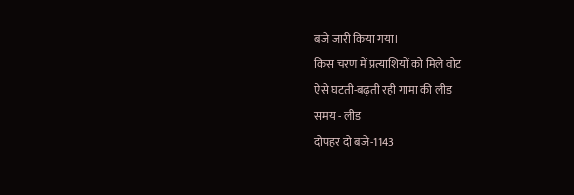बजे जारी किया गया।
किस चरण में प्रत्याशियों को मिले वोट
ऐसे घटती-बढ़ती रही गामा की लीड
समय - लीड
दोपहर दो बजे-1143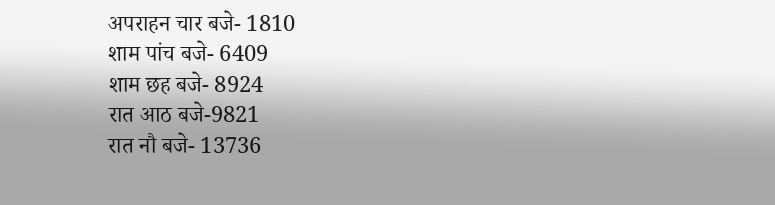अपराहन चार बजे- 1810
शाम पांच बजे- 6409
शाम छह बजे- 8924
रात आठ बजे-9821
रात नौ बजे- 13736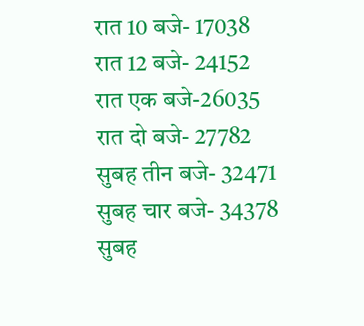रात 10 बजे- 17038
रात 12 बजे- 24152
रात एक बजे-26035
रात दो बजे- 27782
सुबह तीन बजे- 32471
सुबह चार बजे- 34378
सुबह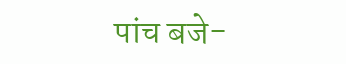पांच बजे-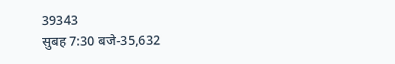39343
सुबह 7:30 बजे-35,632